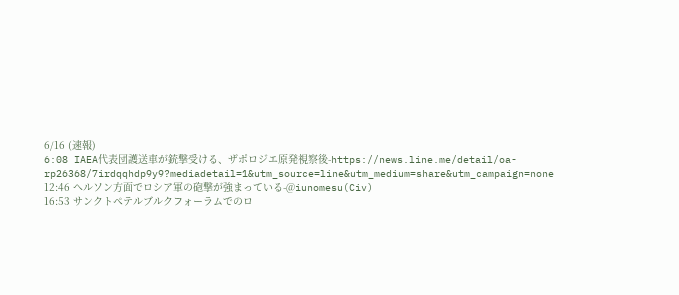6/16 (速報)
6:08 IAEA代表団護送車が銃撃受ける、ザポロジエ原発視察後-https://news.line.me/detail/oa-rp26368/7irdqqhdp9y9?mediadetail=1&utm_source=line&utm_medium=share&utm_campaign=none
12:46 へルソン方面でロシア軍の砲撃が強まっている-@iunomesu(Civ)
16:53 サンクトペテルブルクフォーラムでのロ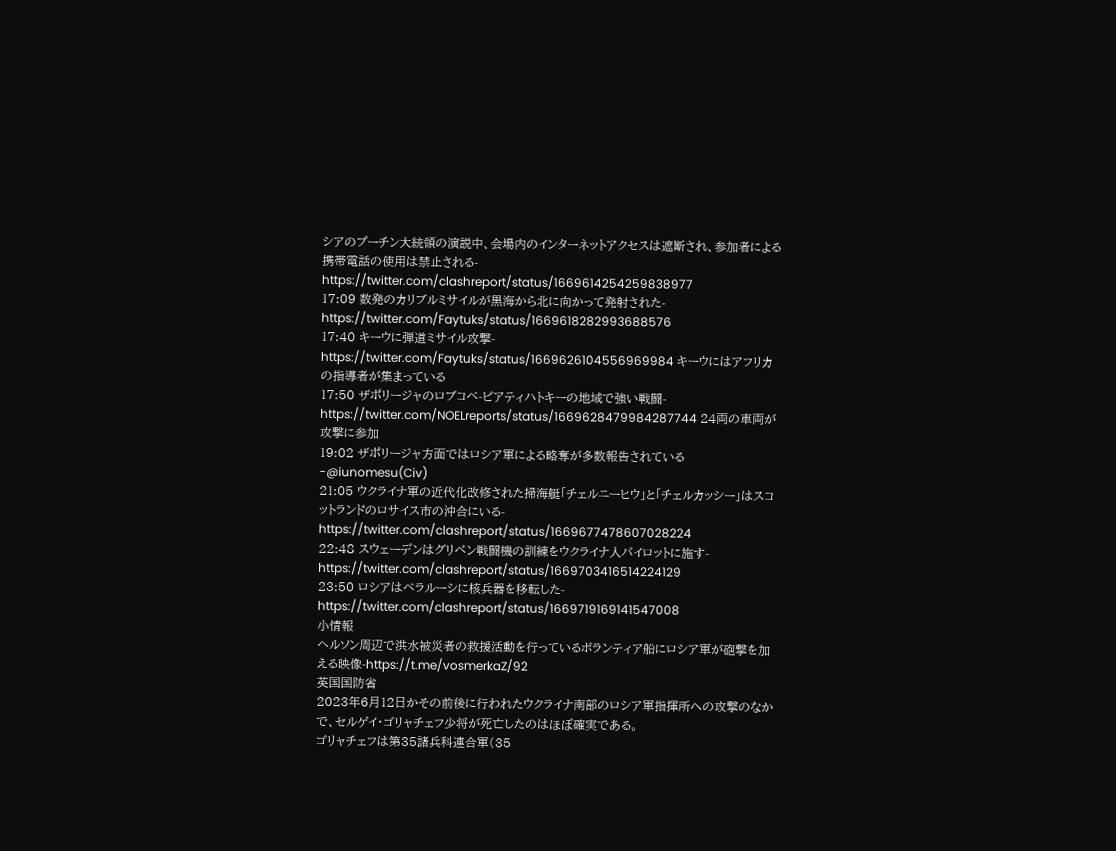シアのプーチン大統領の演説中、会場内のインターネットアクセスは遮断され、参加者による携帯電話の使用は禁止される-https://twitter.com/clashreport/status/1669614254259838977
17:09 数発のカリブルミサイルが黒海から北に向かって発射された-https://twitter.com/Faytuks/status/1669618282993688576
17:40 キーウに弾道ミサイル攻撃-https://twitter.com/Faytuks/status/1669626104556969984 キーウにはアフリカの指導者が集まっている
17:50 ザポリージャのロブコベ-ピアティハトキーの地域で強い戦闘-https://twitter.com/NOELreports/status/1669628479984287744 24両の車両が攻撃に参加
19:02 ザポリージャ方面ではロシア軍による略奪が多数報告されている-@iunomesu(Civ)
21:05 ウクライナ軍の近代化改修された掃海艇「チェルニーヒウ」と「チェルカッシー」はスコットランドのロサイス市の沖合にいる-https://twitter.com/clashreport/status/1669677478607028224
22:48 スウェーデンはグリペン戦闘機の訓練をウクライナ人パイロットに施す-https://twitter.com/clashreport/status/1669703416514224129
23:50 ロシアはベラルーシに核兵器を移転した-https://twitter.com/clashreport/status/1669719169141547008
小情報
ヘルソン周辺で洪水被災者の救援活動を行っているボランティア船にロシア軍が砲撃を加える映像-https://t.me/vosmerkaZ/92
英国国防省
2023年6月12日かその前後に行われたウクライナ南部のロシア軍指揮所への攻撃のなかで、セルゲイ・ゴリャチェフ少将が死亡したのはほぼ確実である。
ゴリャチェフは第35諸兵科連合軍(35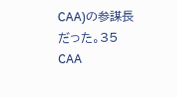CAA)の参謀長だった。35 CAA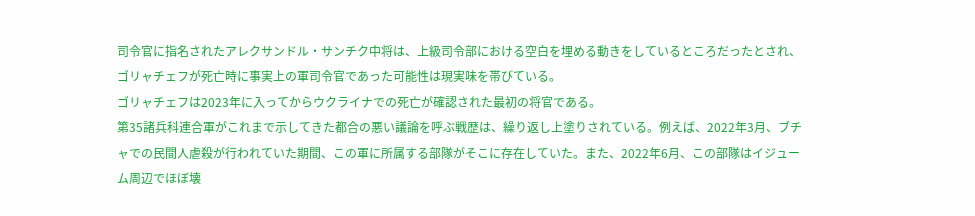司令官に指名されたアレクサンドル・サンチク中将は、上級司令部における空白を埋める動きをしているところだったとされ、ゴリャチェフが死亡時に事実上の軍司令官であった可能性は現実味を帯びている。
ゴリャチェフは2023年に入ってからウクライナでの死亡が確認された最初の将官である。
第35諸兵科連合軍がこれまで示してきた都合の悪い議論を呼ぶ戦歴は、繰り返し上塗りされている。例えば、2022年3月、ブチャでの民間人虐殺が行われていた期間、この軍に所属する部隊がそこに存在していた。また、2022年6月、この部隊はイジューム周辺でほぼ壊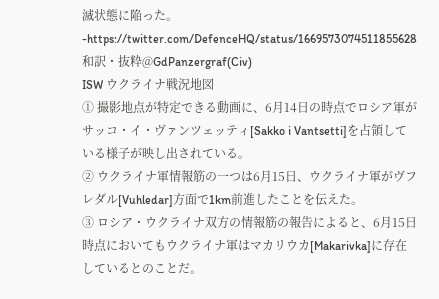滅状態に陥った。
-https://twitter.com/DefenceHQ/status/1669573074511855628 和訳・抜粋@GdPanzergraf(Civ)
ISW ウクライナ戦況地図
① 撮影地点が特定できる動画に、6月14日の時点でロシア軍がサッコ・イ・ヴァンツェッティ[Sakko i Vantsetti]を占領している様子が映し出されている。
② ウクライナ軍情報筋の一つは6月15日、ウクライナ軍がヴフレダル[Vuhledar]方面で1km前進したことを伝えた。
③ ロシア・ウクライナ双方の情報筋の報告によると、6月15日時点においてもウクライナ軍はマカリウカ[Makarivka]に存在しているとのことだ。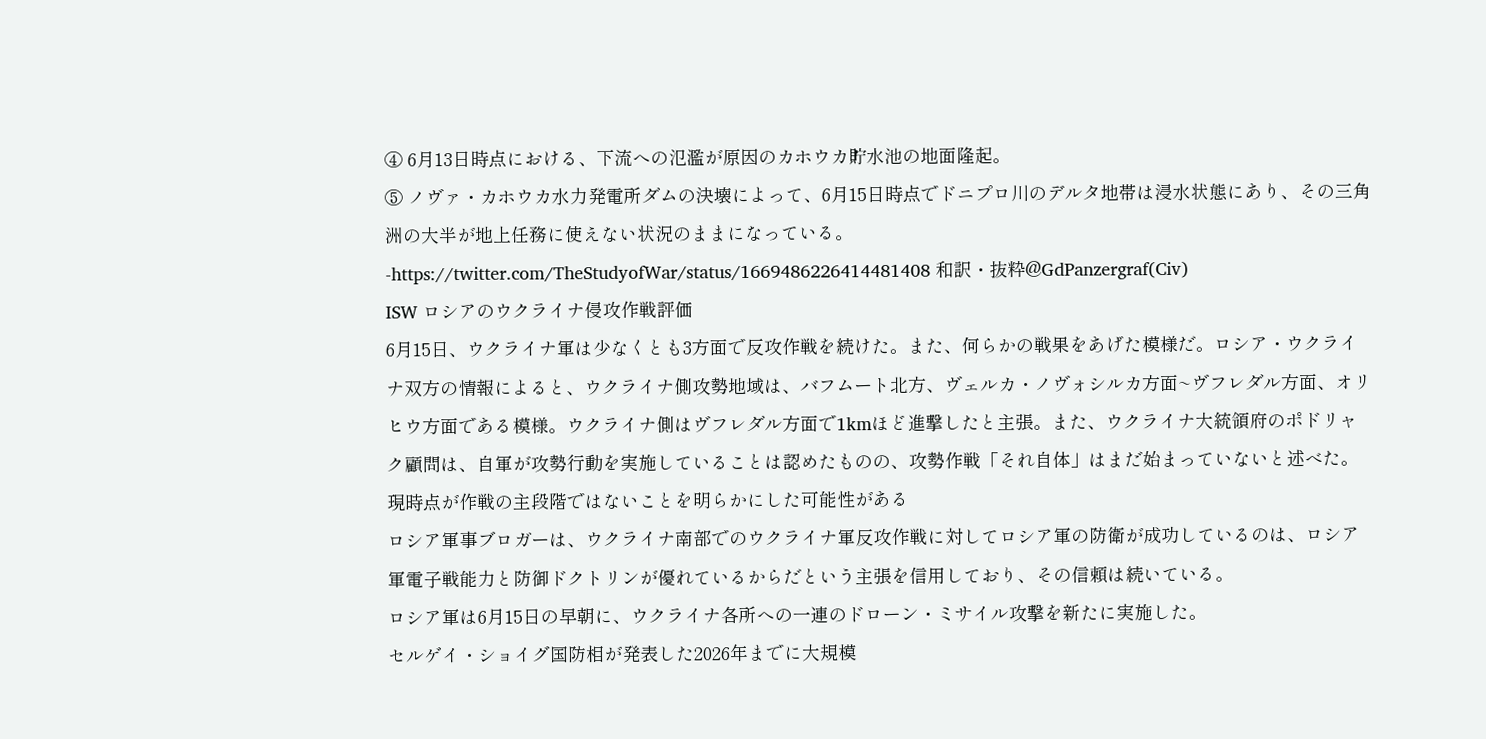④ 6月13日時点における、下流への氾濫が原因のカホウカ貯水池の地面隆起。
⑤ ノヴァ・カホウカ水力発電所ダムの決壊によって、6月15日時点でドニプロ川のデルタ地帯は浸水状態にあり、その三角洲の大半が地上任務に使えない状況のままになっている。
-https://twitter.com/TheStudyofWar/status/1669486226414481408 和訳・抜粋@GdPanzergraf(Civ)
ISW ロシアのウクライナ侵攻作戦評価
6月15日、ウクライナ軍は少なくとも3方面で反攻作戦を続けた。また、何らかの戦果をあげた模様だ。ロシア・ウクライナ双方の情報によると、ウクライナ側攻勢地域は、バフムート北方、ヴェルカ・ノヴォシルカ方面~ヴフレダル方面、オリヒウ方面である模様。ウクライナ側はヴフレダル方面で1kmほど進撃したと主張。また、ウクライナ大統領府のポドリャク顧問は、自軍が攻勢行動を実施していることは認めたものの、攻勢作戦「それ自体」はまだ始まっていないと述べた。現時点が作戦の主段階ではないことを明らかにした可能性がある
ロシア軍事ブロガーは、ウクライナ南部でのウクライナ軍反攻作戦に対してロシア軍の防衛が成功しているのは、ロシア軍電子戦能力と防御ドクトリンが優れているからだという主張を信用しており、その信頼は続いている。
ロシア軍は6月15日の早朝に、ウクライナ各所への一連のドローン・ミサイル攻撃を新たに実施した。
セルゲイ・ショイグ国防相が発表した2026年までに大規模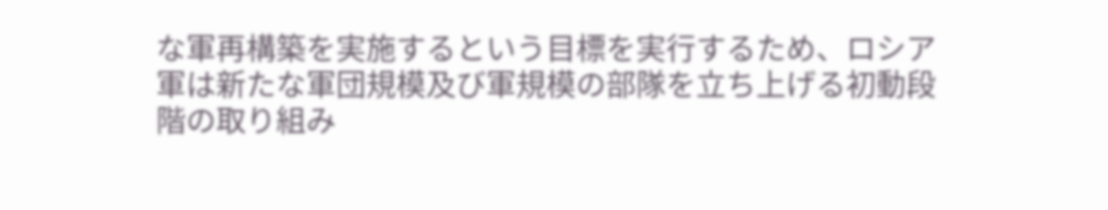な軍再構築を実施するという目標を実行するため、ロシア軍は新たな軍団規模及び軍規模の部隊を立ち上げる初動段階の取り組み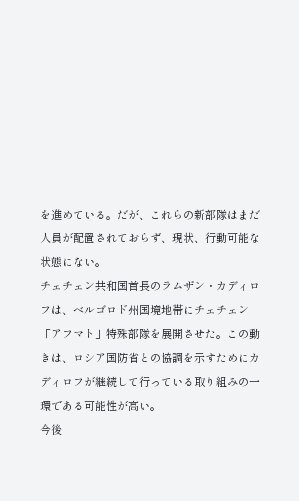を進めている。だが、これらの新部隊はまだ人員が配置されておらず、現状、行動可能な状態にない。
チェチェン共和国首長のラムザン・カディロフは、ベルゴロド州国境地帯にチェチェン「アフマト」特殊部隊を展開させた。この動きは、ロシア国防省との協調を示すためにカディロフが継続して行っている取り組みの一環である可能性が高い。
今後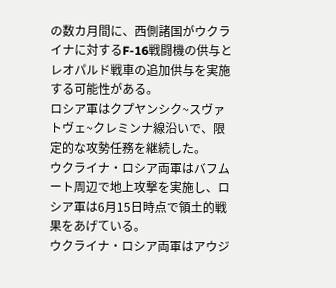の数カ月間に、西側諸国がウクライナに対するF-16戦闘機の供与とレオパルド戦車の追加供与を実施する可能性がある。
ロシア軍はクプヤンシク~スヴァトヴェ~クレミンナ線沿いで、限定的な攻勢任務を継続した。
ウクライナ・ロシア両軍はバフムート周辺で地上攻撃を実施し、ロシア軍は6月15日時点で領土的戦果をあげている。
ウクライナ・ロシア両軍はアウジ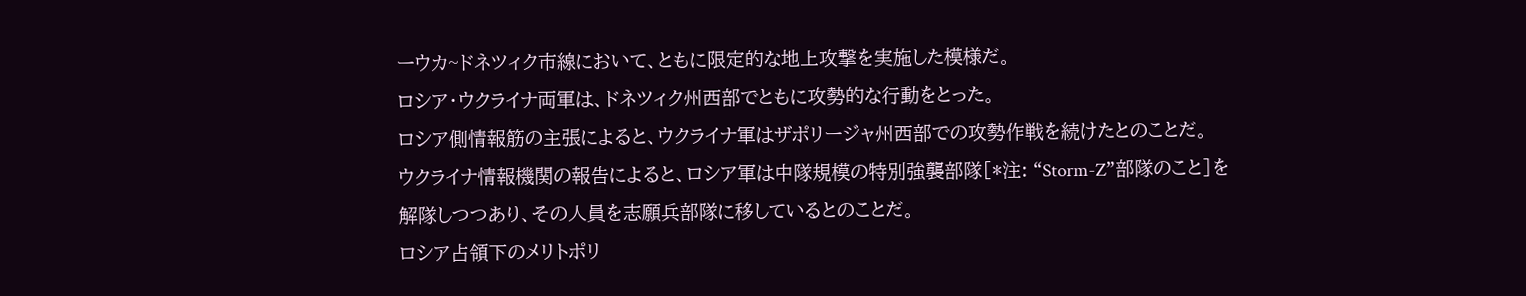ーウカ~ドネツィク市線において、ともに限定的な地上攻撃を実施した模様だ。
ロシア・ウクライナ両軍は、ドネツィク州西部でともに攻勢的な行動をとった。
ロシア側情報筋の主張によると、ウクライナ軍はザポリージャ州西部での攻勢作戦を続けたとのことだ。
ウクライナ情報機関の報告によると、ロシア軍は中隊規模の特別強襲部隊[*注: “Storm-Z”部隊のこと]を解隊しつつあり、その人員を志願兵部隊に移しているとのことだ。
ロシア占領下のメリトポリ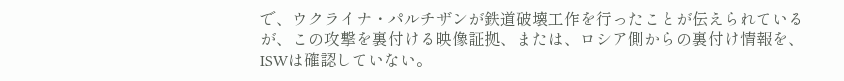で、ウクライナ・パルチザンが鉄道破壊工作を行ったことが伝えられているが、この攻撃を裏付ける映像証拠、または、ロシア側からの裏付け情報を、ISWは確認していない。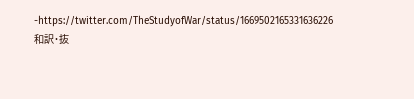-https://twitter.com/TheStudyofWar/status/1669502165331636226 和訳・抜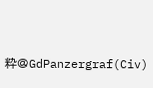粋@GdPanzergraf(Civ)